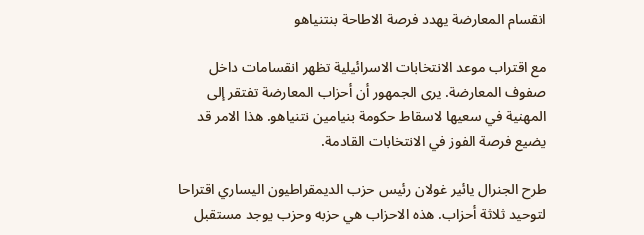انقسام المعارضة يهدد فرصة الاطاحة بنتنياهو

مع اقتراب موعد الانتخابات الاسرائيلية تظهر انقسامات داخل صفوف المعارضة. يرى الجمهور أن أحزاب المعارضة تفتقر إلى المهنية في سعيها لاسقاط حكومة بنيامين نتنياهو. هذا الامر قد يضيع فرصة الفوز في الانتخابات القادمة.

طرح الجنرال يائير غولان رئيس حزب الديمقراطيون اليساري اقتراحا لتوحيد ثلاثة أحزاب. هذه الاحزاب هي حزبه وحزب يوجد مستقبل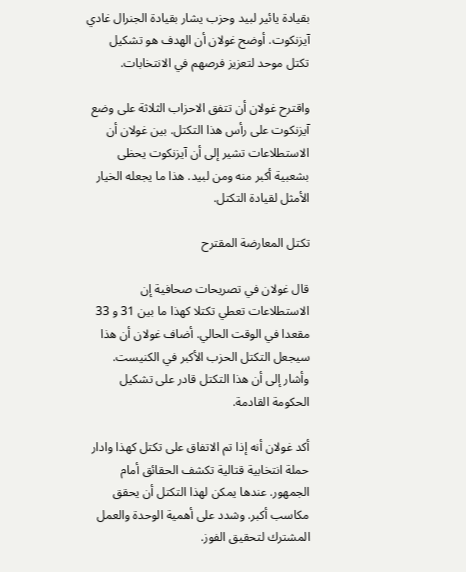بقيادة يائير لبيد وحزب يشار بقيادة الجنرال غادي آيزنكوت. أوضح غولان أن الهدف هو تشكيل تكتل موحد لتعزيز فرصهم في الانتخابات.

واقترح غولان أن تتفق الاحزاب الثلاثة على وضع آيزنكوت على رأس هذا التكتل. بين غولان أن الاستطلاعات تشير إلى أن آيزنكوت يحظى بشعبية أكبر منه ومن لبيد. هذا ما يجعله الخيار الأمثل لقيادة التكتل.

تكتل المعارضة المقترح

قال غولان في تصريحات صحافية إن الاستطلاعات تعطي تكتلا كهذا ما بين 31 و 33 مقعدا في الوقت الحالي. أضاف غولان أن هذا سيجعل التكتل الحزب الأكبر في الكنيست. وأشار إلى أن هذا التكتل قادر على تشكيل الحكومة القادمة.

أكد غولان أنه إذا تم الاتفاق على تكتل كهذا وادار حملة انتخابية قتالية تكشف الحقائق أمام الجمهور. عندها يمكن لهذا التكتل أن يحقق مكاسب أكبر. وشدد على أهمية الوحدة والعمل المشترك لتحقيق الفوز.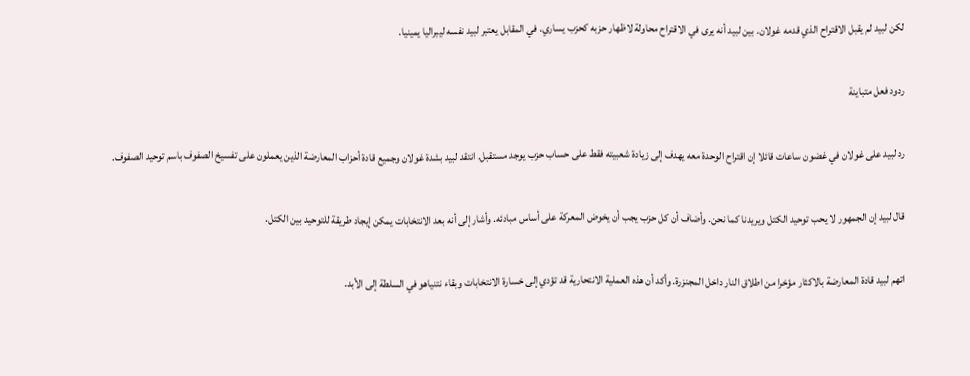لكن لبيد لم يقبل الاقتراح الذي قدمه غولان. بين لبيد أنه يرى في الاقتراح محاولة لاظهار حزبه كحزب يساري. في المقابل يعتبر لبيد نفسه ليبراليا يمينيا.

ردود فعل متباينة

رد لبيد على غولان في غضون ساعات قائلا إن اقتراح الوحدة معه يهدف إلى زيادة شعبيته فقط على حساب حزب يوجد مستقبل. انتقد لبيد بشدة غولان وجميع قادة أحزاب المعارضة الذين يعملون على تفسيخ الصفوف باسم توحيد الصفوف.

قال لبيد إن الجمهور لا يحب توحيد الكتل ويريدنا كما نحن. وأضاف أن كل حزب يجب أن يخوض المعركة على أساس مبادئه. وأشار إلى أنه بعد الانتخابات يمكن إيجاد طريقة للتوحيد بين الكتل.

اتهم لبيد قادة المعارضة بالاكثار مؤخرا من اطلاق النار داخل المجنزرة. وأكد أن هذه العملية الانتحارية قد تؤدي إلى خسارة الانتخابات وبقاء نتنياهو في السلطة إلى الأبد.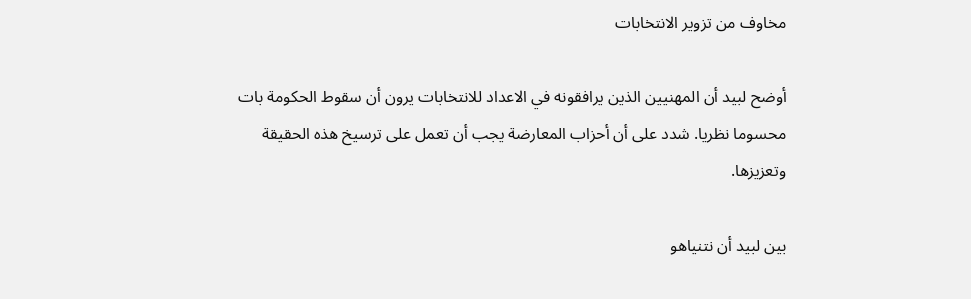مخاوف من تزوير الانتخابات

أوضح لبيد أن المهنيين الذين يرافقونه في الاعداد للانتخابات يرون أن سقوط الحكومة بات محسوما نظريا. شدد على أن أحزاب المعارضة يجب أن تعمل على ترسيخ هذه الحقيقة وتعزيزها.

بين لبيد أن نتنياهو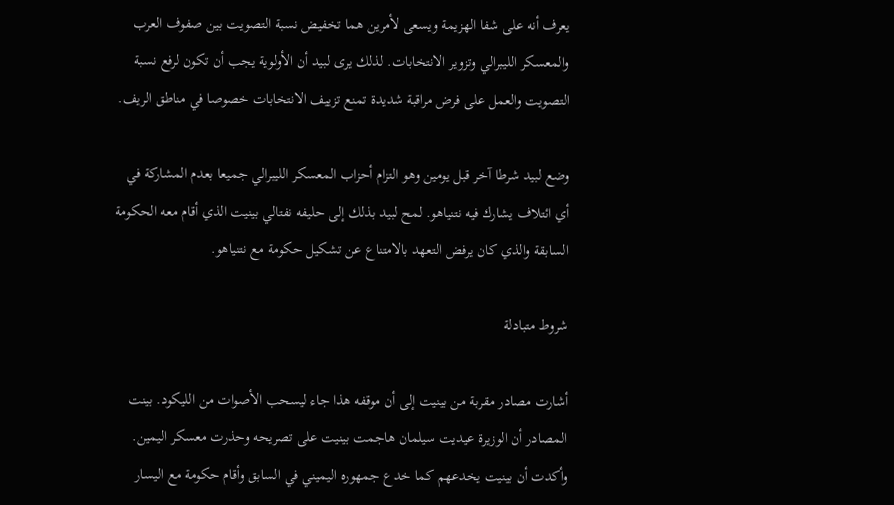يعرف أنه على شفا الهزيمة ويسعى لأمرين هما تخفيض نسبة التصويت بين صفوف العرب والمعسكر الليبرالي وتزوير الانتخابات. لذلك يرى لبيد أن الأولوية يجب أن تكون لرفع نسبة التصويت والعمل على فرض مراقبة شديدة تمنع تزييف الانتخابات خصوصا في مناطق الريف.

وضع لبيد شرطا آخر قبل يومين وهو التزام أحزاب المعسكر الليبرالي جميعا بعدم المشاركة في أي ائتلاف يشارك فيه نتنياهو. لمح لبيد بذلك إلى حليفه نفتالي بينيت الذي أقام معه الحكومة السابقة والذي كان يرفض التعهد بالامتناع عن تشكيل حكومة مع نتنياهو.

شروط متبادلة

أشارت مصادر مقربة من بينيت إلى أن موقفه هذا جاء ليسحب الأصوات من الليكود. بينت المصادر أن الوزيرة عيديت سيلمان هاجمت بينيت على تصريحه وحذرت معسكر اليمين. وأكدت أن بينيت يخدعهم كما خدع جمهوره اليميني في السابق وأقام حكومة مع اليسار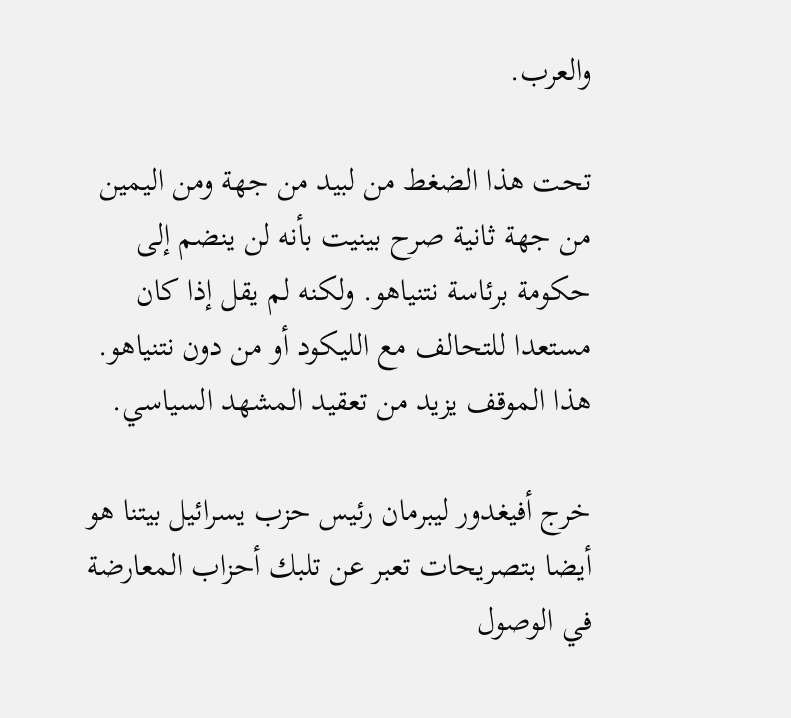والعرب.

تحت هذا الضغط من لبيد من جهة ومن اليمين من جهة ثانية صرح بينيت بأنه لن ينضم إلى حكومة برئاسة نتنياهو. ولكنه لم يقل إذا كان مستعدا للتحالف مع الليكود أو من دون نتنياهو. هذا الموقف يزيد من تعقيد المشهد السياسي.

خرج أفيغدور ليبرمان رئيس حزب يسرائيل بيتنا هو أيضا بتصريحات تعبر عن تلبك أحزاب المعارضة في الوصول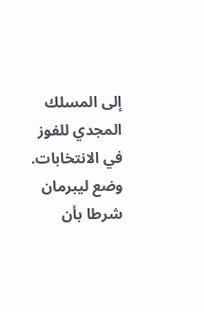إلى المسلك المجدي للفوز في الانتخابات. وضع ليبرمان شرطا بأن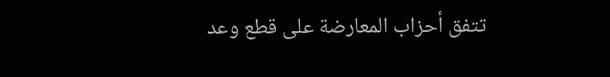تتفق أحزاب المعارضة على قطع وعد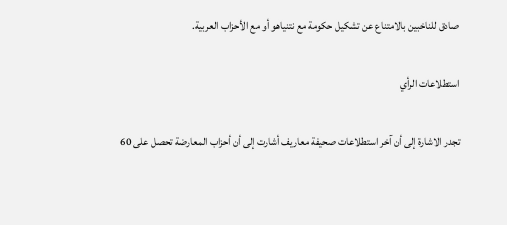صادق للناخبين بالامتناع عن تشكيل حكومة مع نتنياهو أو مع الأحزاب العربية.

استطلاعات الرأي

تجدر الاشارة إلى أن آخر استطلاعات صحيفة معاريف أشارت إلى أن أحزاب المعارضة تحصل على 60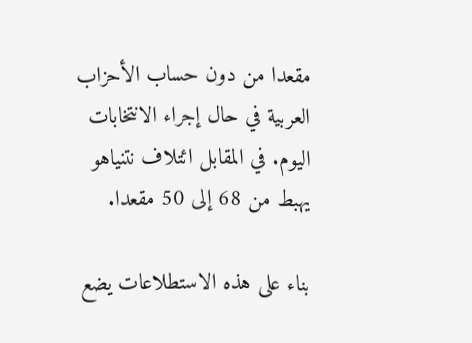مقعدا من دون حساب الأحزاب العربية في حال إجراء الانتخابات اليوم. في المقابل ائتلاف نتنياهو يهبط من 68 إلى 50 مقعدا.

بناء على هذه الاستطلاعات يضع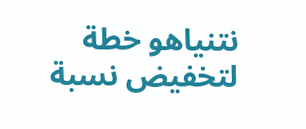نتنياهو خطة لتخفيض نسبة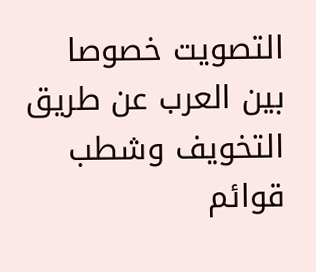التصويت خصوصا بين العرب عن طريق التخويف وشطب قوائم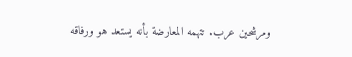ومرشحين عرب. تتهمه المعارضة بأنه يستعد هو ورفاقه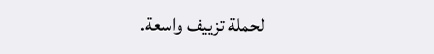لحملة تزييف واسعة.